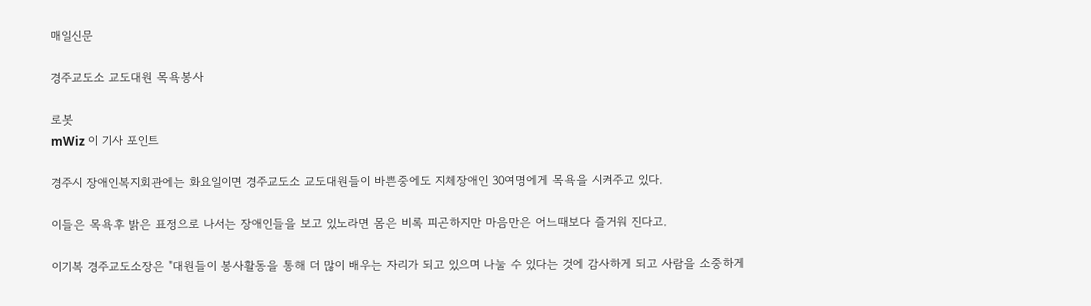매일신문

경주교도소 교도대원 목욕봉사

로봇
mWiz 이 기사 포인트

경주시 장애인복지회관에는 화요일이면 경주교도소 교도대원들이 바쁜중에도 지체장애인 30여명에게 목욕을 시켜주고 있다.

이들은 목욕후 밝은 표정으로 나서는 장애인들을 보고 있노라면 몸은 비록 피곤하지만 마음만은 어느때보다 즐거워 진다고.

이기복 경주교도소장은 "대원들이 봉사활동을 통해 더 많이 배우는 자리가 되고 있으며 나눌 수 있다는 것에 감사하게 되고 사람을 소중하게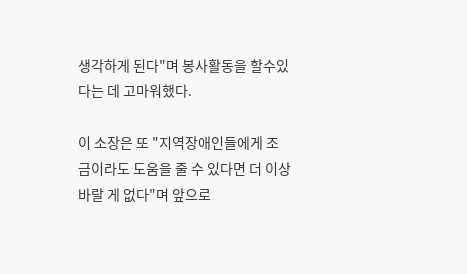생각하게 된다"며 봉사활동을 할수있다는 데 고마워했다.

이 소장은 또 "지역장애인들에게 조금이라도 도움을 줄 수 있다면 더 이상 바랄 게 없다"며 앞으로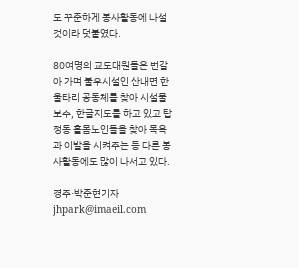도 꾸준하게 봉사활동에 나설 것이라 덧붙였다.

80여명의 교도대원들은 번갈아 가며 불우시설인 산내면 한울타리 공동체를 찾아 시설물 보수, 한글지도를 하고 있고 탑정동 홀몸노인들을 찾아 목욕과 이발을 시켜주는 등 다른 봉사활동에도 많이 나서고 있다.

경주·박준현기자 jhpark@imaeil.com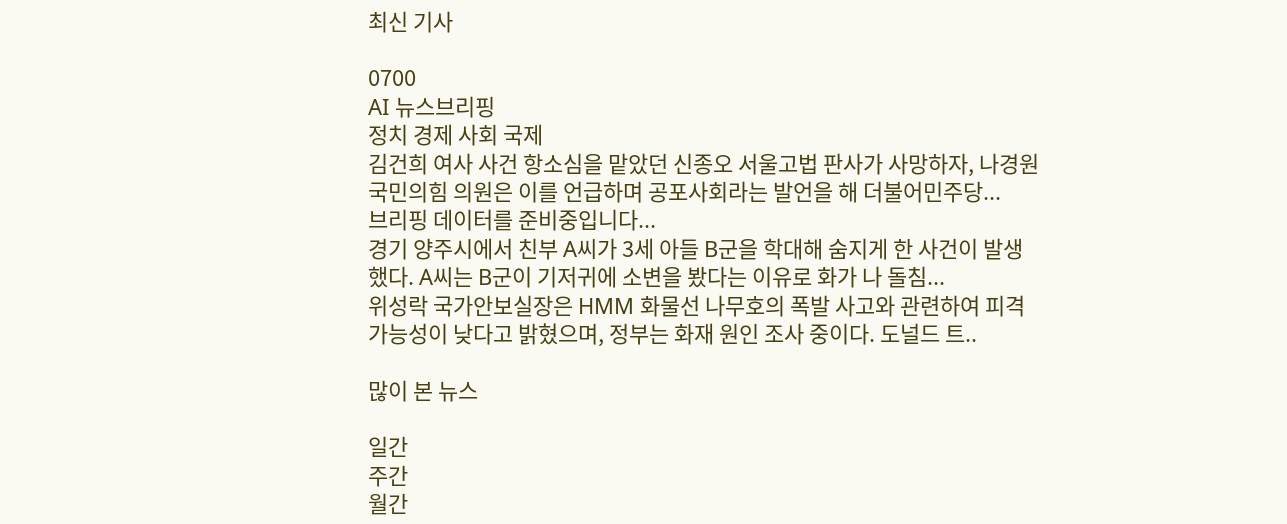최신 기사

0700
AI 뉴스브리핑
정치 경제 사회 국제
김건희 여사 사건 항소심을 맡았던 신종오 서울고법 판사가 사망하자, 나경원 국민의힘 의원은 이를 언급하며 공포사회라는 발언을 해 더불어민주당...
브리핑 데이터를 준비중입니다...
경기 양주시에서 친부 A씨가 3세 아들 B군을 학대해 숨지게 한 사건이 발생했다. A씨는 B군이 기저귀에 소변을 봤다는 이유로 화가 나 돌침...
위성락 국가안보실장은 HMM 화물선 나무호의 폭발 사고와 관련하여 피격 가능성이 낮다고 밝혔으며, 정부는 화재 원인 조사 중이다. 도널드 트..

많이 본 뉴스

일간
주간
월간